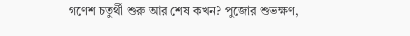গণেশ চতুর্থী শুরু আর শেষ কখন? পুজোর শুভক্ষণ,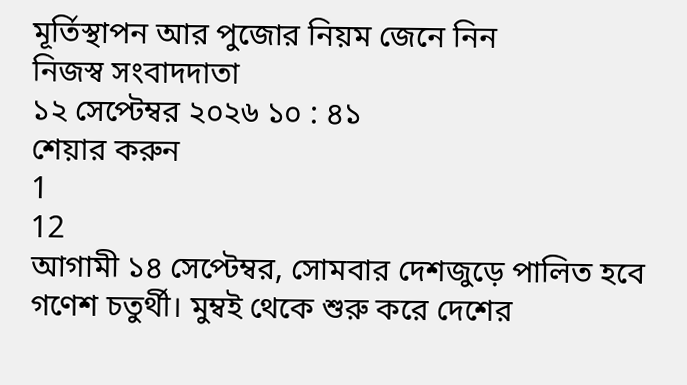মূর্তিস্থাপন আর পুজোর নিয়ম জেনে নিন
নিজস্ব সংবাদদাতা
১২ সেপ্টেম্বর ২০২৬ ১০ : ৪১
শেয়ার করুন
1
12
আগামী ১৪ সেপ্টেম্বর, সোমবার দেশজুড়ে পালিত হবে গণেশ চতুর্থী। মুম্বই থেকে শুরু করে দেশের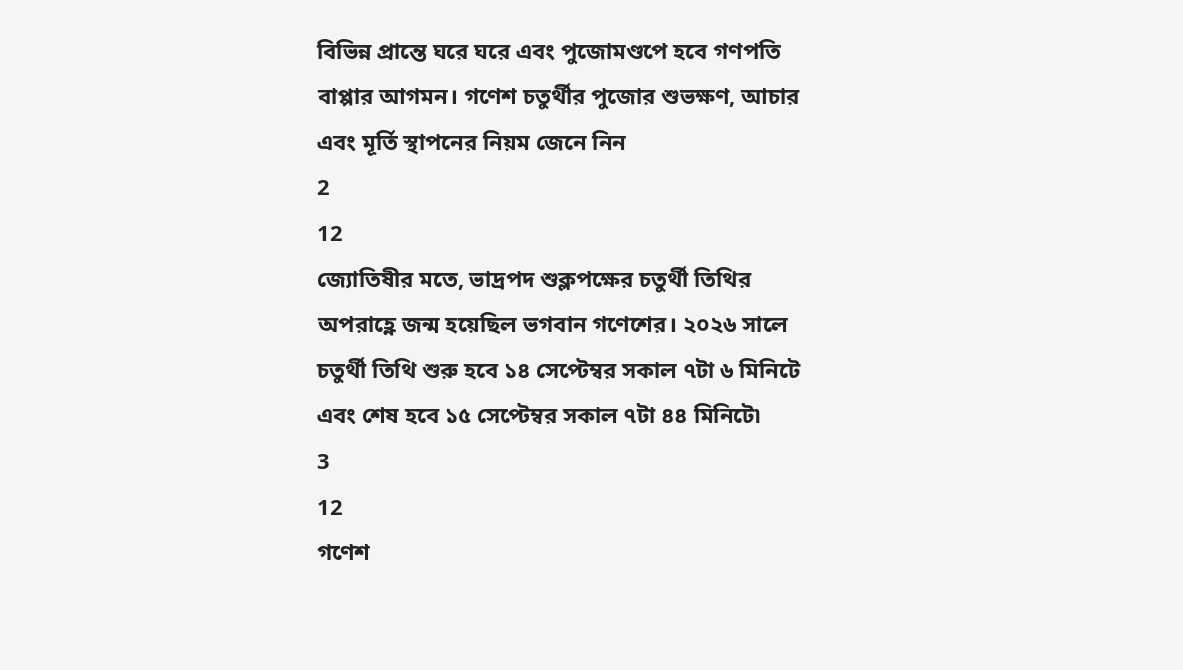বিভিন্ন প্রান্তে ঘরে ঘরে এবং পুজোমণ্ডপে হবে গণপতি বাপ্পার আগমন। গণেশ চতুর্থীর পুজোর শুভক্ষণ, আচার এবং মূর্তি স্থাপনের নিয়ম জেনে নিন
2
12
জ্যোতিষীর মতে, ভাদ্রপদ শুক্লপক্ষের চতুর্থী তিথির অপরাহ্ণে জন্ম হয়েছিল ভগবান গণেশের। ২০২৬ সালে চতুর্থী তিথি শুরু হবে ১৪ সেপ্টেম্বর সকাল ৭টা ৬ মিনিটে এবং শেষ হবে ১৫ সেপ্টেম্বর সকাল ৭টা ৪৪ মিনিটে৷
3
12
গণেশ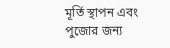মূর্তি স্থাপন এবং পুজোর জন্য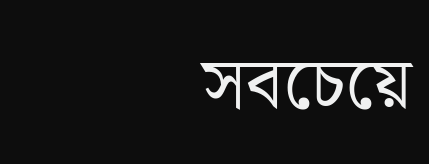সবচেয়ে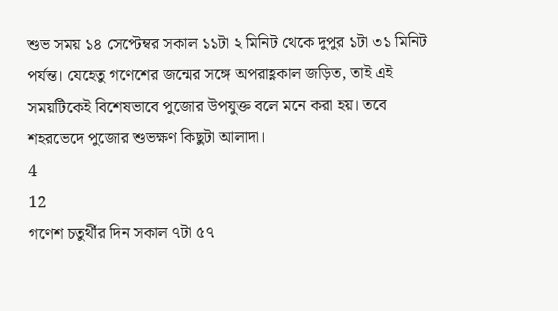শুভ সময় ১৪ সেপ্টেম্বর সকাল ১১টা ২ মিনিট থেকে দুপুর ১টা ৩১ মিনিট পর্যন্ত। যেহেতু গণেশের জন্মের সঙ্গে অপরাহ্ণকাল জড়িত, তাই এই সময়টিকেই বিশেষভাবে পুজোর উপযুক্ত বলে মনে করা হয়। তবে শহরভেদে পুজোর শুভক্ষণ কিছুটা আলাদা।
4
12
গণেশ চতুর্থীর দিন সকাল ৭টা ৫৭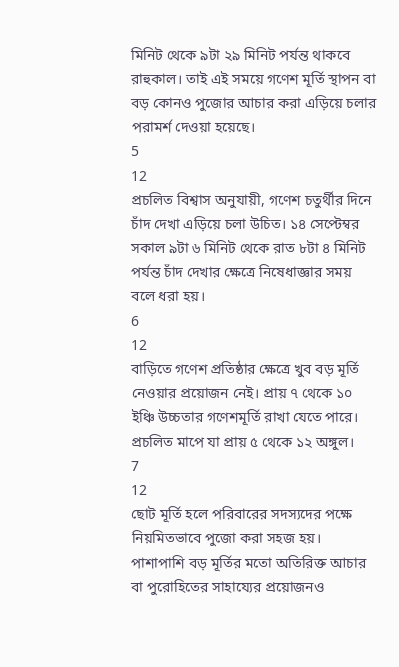মিনিট থেকে ৯টা ২৯ মিনিট পর্যন্ত থাকবে রাহুকাল। তাই এই সময়ে গণেশ মূর্তি স্থাপন বা বড় কোনও পুজোর আচার করা এড়িয়ে চলার পরামর্শ দেওয়া হয়েছে।
5
12
প্রচলিত বিশ্বাস অনুযায়ী, গণেশ চতুর্থীর দিনে চাঁদ দেখা এড়িয়ে চলা উচিত। ১৪ সেপ্টেম্বর সকাল ৯টা ৬ মিনিট থেকে রাত ৮টা ৪ মিনিট পর্যন্ত চাঁদ দেখার ক্ষেত্রে নিষেধাজ্ঞার সময় বলে ধরা হয়।
6
12
বাড়িতে গণেশ প্রতিষ্ঠার ক্ষেত্রে খুব বড় মূর্তি নেওয়ার প্রয়োজন নেই। প্রায় ৭ থেকে ১০ ইঞ্চি উচ্চতার গণেশমূর্তি রাখা যেতে পারে। প্রচলিত মাপে যা প্রায় ৫ থেকে ১২ অঙ্গুল।
7
12
ছোট মূর্তি হলে পরিবারের সদস্যদের পক্ষে নিয়মিতভাবে পুজো করা সহজ হয়। পাশাপাশি বড় মূর্তির মতো অতিরিক্ত আচার বা পুরোহিতের সাহায্যের প্রয়োজনও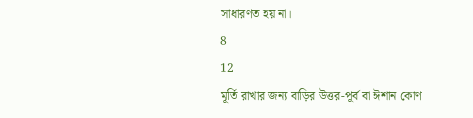সাধারণত হয় না।
8
12
মূর্তি রাখার জন্য বাড়ির উত্তর-পূর্ব বা ঈশান কোণ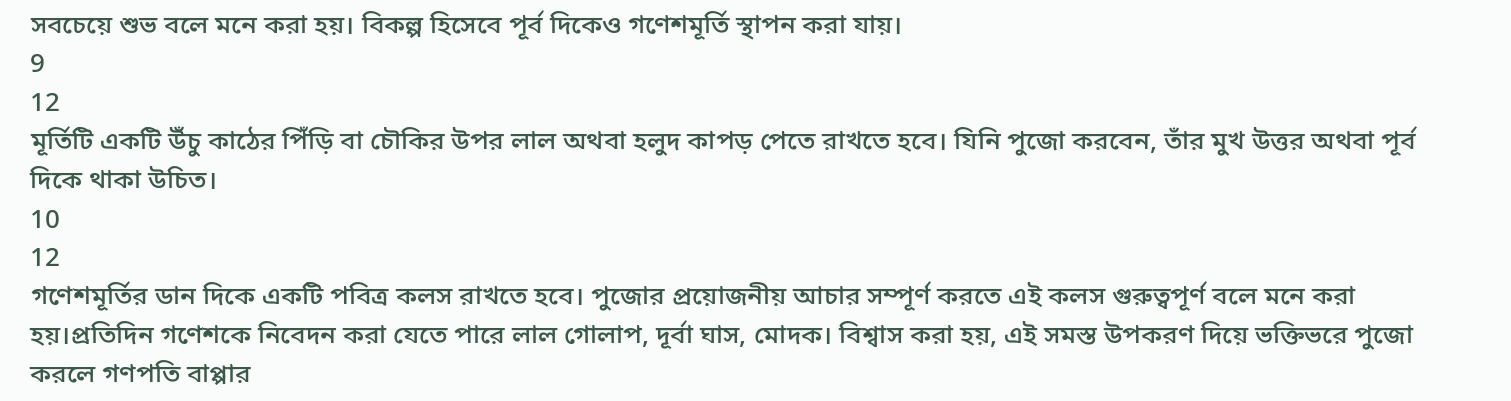সবচেয়ে শুভ বলে মনে করা হয়। বিকল্প হিসেবে পূর্ব দিকেও গণেশমূর্তি স্থাপন করা যায়।
9
12
মূর্তিটি একটি উঁচু কাঠের পিঁড়ি বা চৌকির উপর লাল অথবা হলুদ কাপড় পেতে রাখতে হবে। যিনি পুজো করবেন, তাঁর মুখ উত্তর অথবা পূর্ব দিকে থাকা উচিত।
10
12
গণেশমূর্তির ডান দিকে একটি পবিত্র কলস রাখতে হবে। পুজোর প্রয়োজনীয় আচার সম্পূর্ণ করতে এই কলস গুরুত্বপূর্ণ বলে মনে করা হয়।প্রতিদিন গণেশকে নিবেদন করা যেতে পারে লাল গোলাপ, দূর্বা ঘাস, মোদক। বিশ্বাস করা হয়, এই সমস্ত উপকরণ দিয়ে ভক্তিভরে পুজো করলে গণপতি বাপ্পার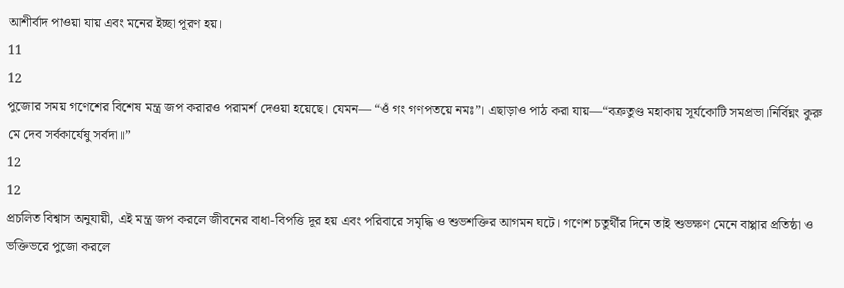আশীর্বাদ পাওয়া যায় এবং মনের ইচ্ছা পূরণ হয়।
11
12
পুজোর সময় গণেশের বিশেষ মন্ত্র জপ করারও পরামর্শ দেওয়া হয়েছে। যেমন— “ওঁ গং গণপতয়ে নমঃ”। এছাড়াও পাঠ করা যায়—“বক্রতুণ্ড মহাকায় সূর্যকোটি সমপ্রভা।নির্বিঘ্নং কুরু মে দেব সর্বকার্যেষু সর্বদা॥”
12
12
প্রচলিত বিশ্বাস অনুযায়ী, এই মন্ত্র জপ করলে জীবনের বাধা-বিপত্তি দূর হয় এবং পরিবারে সমৃদ্ধি ও শুভশক্তির আগমন ঘটে। গণেশ চতুর্থীর দিনে তাই শুভক্ষণ মেনে বাপ্পার প্রতিষ্ঠা ও ভক্তিভরে পুজো করলে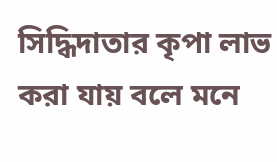সিদ্ধিদাতার কৃপা লাভ করা যায় বলে মনে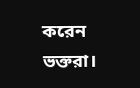করেন ভক্তরা।